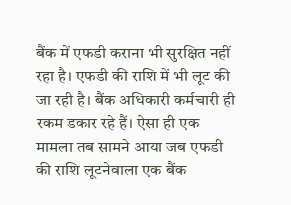बैंक में एफडी कराना भी सुरक्षित नहीं रहा है। एफडी की राशि में भी लूट की जा रही है। बैंक अधिकारी कर्मचारी ही रकम डकार रहे हैं। ऐसा ही एक मामला तब सामने आया जब एफडी की राशि लूटनेवाला एक बैंक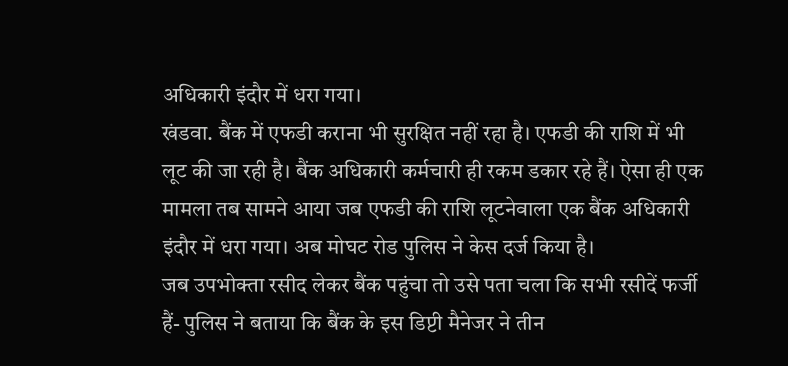अधिकारी इंदौर में धरा गया।
खंडवा. बैंक में एफडी कराना भी सुरक्षित नहीं रहा है। एफडी की राशि में भी लूट की जा रही है। बैंक अधिकारी कर्मचारी ही रकम डकार रहे हैं। ऐसा ही एक मामला तब सामने आया जब एफडी की राशि लूटनेवाला एक बैंक अधिकारी इंदौर में धरा गया। अब मोघट रोड पुलिस ने केस दर्ज किया है।
जब उपभोक्ता रसीद लेकर बैंक पहुंचा तो उसे पता चला कि सभी रसीदें फर्जी हैं- पुलिस ने बताया कि बैंक के इस डिप्टी मैनेजर ने तीन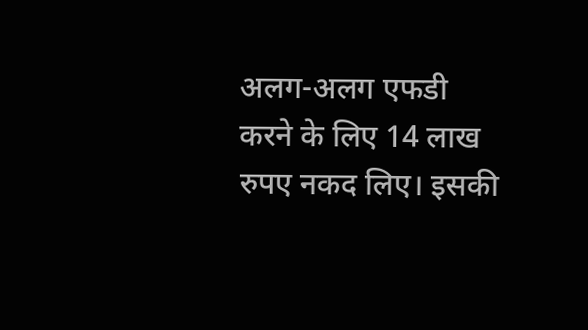अलग-अलग एफडी करने के लिए 14 लाख रुपए नकद लिए। इसकी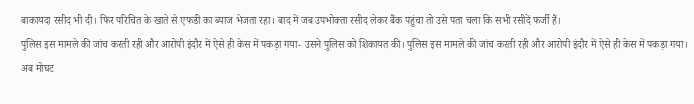बाकायदा रसीद भी दी। फिर परिचित के खाते से एफडी का ब्याज भेजता रहा। बाद में जब उपभोक्ता रसीद लेकर बैंक पहुंचा तो उसे पता चला कि सभी रसीदें फर्जी हैं।
पुलिस इस मामले की जांच करती रही और आरोपी इंदौर में ऐसे ही केस में पकड़ा गया- उसने पुलिस को शिकायत की। पुलिस इस मामले की जांच करती रही और आरोपी इंदौर में ऐसे ही केस में पकड़ा गया। अब मोघट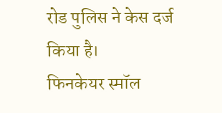रोड पुलिस ने केस दर्ज किया है।
फिनकेयर स्मॉल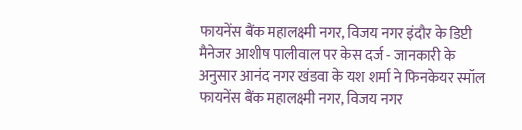फायनेंस बैंक महालक्ष्मी नगर, विजय नगर इंदौर के डिप्टी मैनेजर आशीष पालीवाल पर केस दर्ज - जानकारी के अनुसार आनंद नगर खंडवा के यश शर्मा ने फिनकेयर स्मॉल फायनेंस बैंक महालक्ष्मी नगर, विजय नगर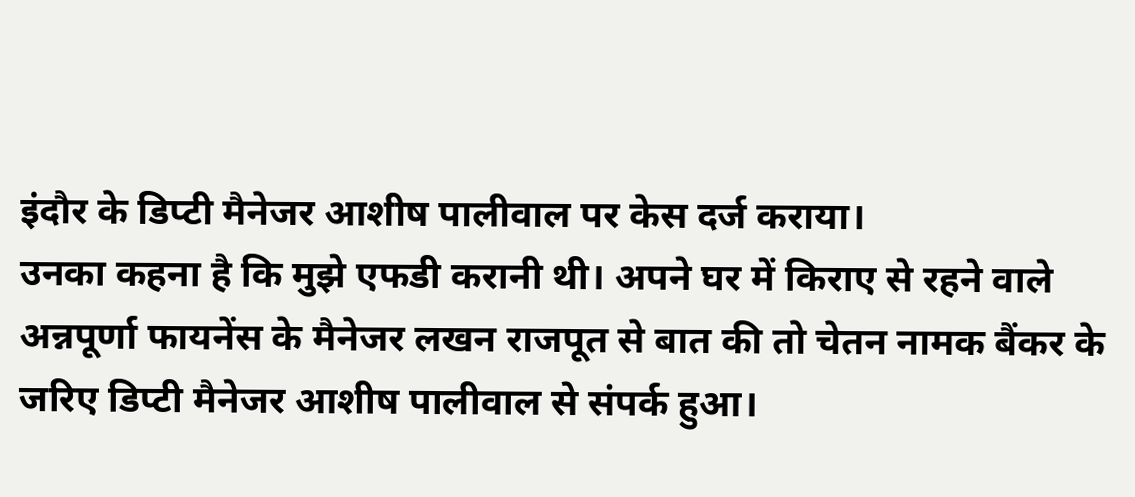इंदौर के डिप्टी मैनेजर आशीष पालीवाल पर केस दर्ज कराया।
उनका कहना है कि मुझे एफडी करानी थी। अपने घर में किराए से रहने वाले अन्नपूर्णा फायनेंस के मैनेजर लखन राजपूत से बात की तो चेतन नामक बैंकर के जरिए डिप्टी मैनेजर आशीष पालीवाल से संपर्क हुआ।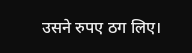उसने रुपए ठग लिए।